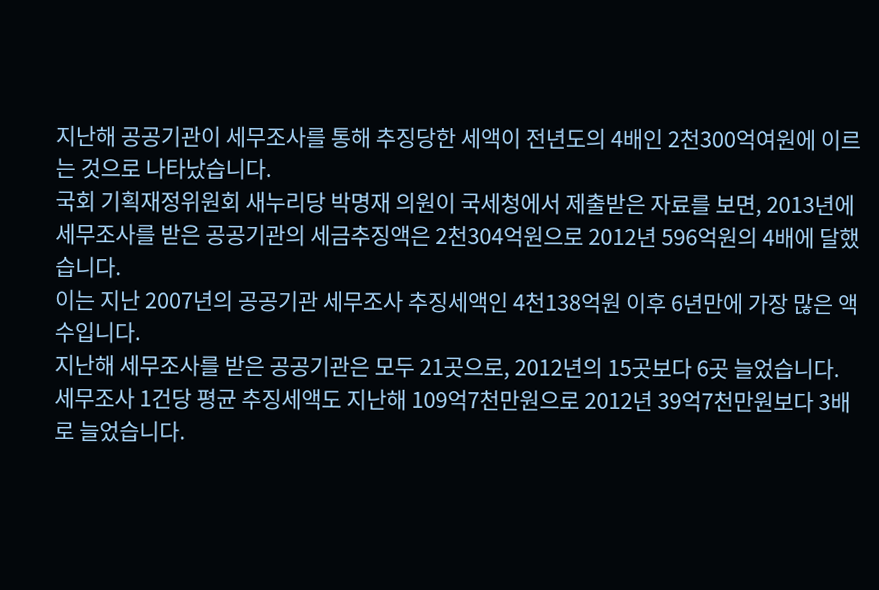지난해 공공기관이 세무조사를 통해 추징당한 세액이 전년도의 4배인 2천300억여원에 이르는 것으로 나타났습니다.
국회 기획재정위원회 새누리당 박명재 의원이 국세청에서 제출받은 자료를 보면, 2013년에 세무조사를 받은 공공기관의 세금추징액은 2천304억원으로 2012년 596억원의 4배에 달했습니다.
이는 지난 2007년의 공공기관 세무조사 추징세액인 4천138억원 이후 6년만에 가장 많은 액수입니다.
지난해 세무조사를 받은 공공기관은 모두 21곳으로, 2012년의 15곳보다 6곳 늘었습니다.
세무조사 1건당 평균 추징세액도 지난해 109억7천만원으로 2012년 39억7천만원보다 3배로 늘었습니다.